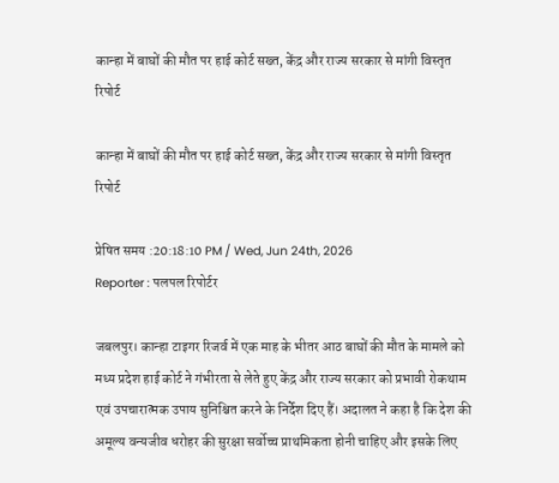कान्हा में बाघों की मौत पर हाई कोर्ट सख्त, केंद्र और राज्य सरकार से मांगी विस्तृत रिपोर्ट

कान्हा में बाघों की मौत पर हाई कोर्ट सख्त, केंद्र और राज्य सरकार से मांगी विस्तृत रिपोर्ट

प्रेषित समय :20:18:10 PM / Wed, Jun 24th, 2026
Reporter : पलपल रिपोर्टर

जबलपुर। कान्हा टाइगर रिजर्व में एक माह के भीतर आठ बाघों की मौत के मामले को मध्य प्रदेश हाई कोर्ट ने गंभीरता से लेते हुए केंद्र और राज्य सरकार को प्रभावी रोकथाम एवं उपचारात्मक उपाय सुनिश्चित करने के निर्देश दिए हैं। अदालत ने कहा है कि देश की अमूल्य वन्यजीव धरोहर की सुरक्षा सर्वोच्च प्राथमिकता होनी चाहिए और इसके लिए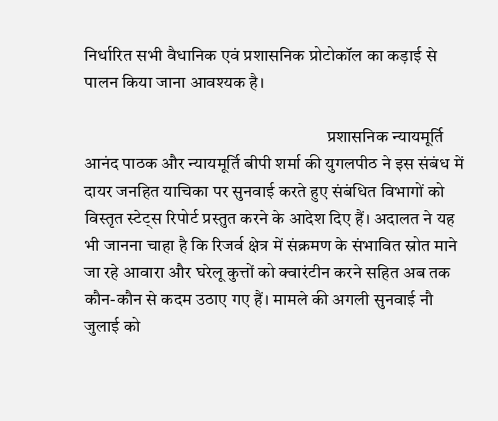निर्धारित सभी वैधानिक एवं प्रशासनिक प्रोटोकॉल का कड़ाई से पालन किया जाना आवश्यक है।

                                                                     प्रशासनिक न्यायमूर्ति आनंद पाठक और न्यायमूर्ति बीपी शर्मा की युगलपीठ ने इस संबंध में दायर जनहित याचिका पर सुनवाई करते हुए संबंधित विभागों को विस्तृत स्टेट्स रिपोर्ट प्रस्तुत करने के आदेश दिए हैं। अदालत ने यह भी जानना चाहा है कि रिजर्व क्षेत्र में संक्रमण के संभावित स्रोत माने जा रहे आवारा और घरेलू कुत्तों को क्वारंटीन करने सहित अब तक कौन-कौन से कदम उठाए गए हैं। मामले की अगली सुनवाई नौ जुलाई को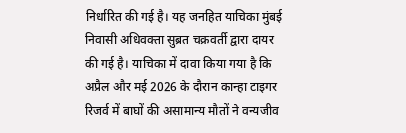निर्धारित की गई है। यह जनहित याचिका मुंबई निवासी अधिवक्ता सुब्रत चक्रवर्ती द्वारा दायर की गई है। याचिका में दावा किया गया है कि अप्रैल और मई 2026 के दौरान कान्हा टाइगर रिजर्व में बाघों की असामान्य मौतों ने वन्यजीव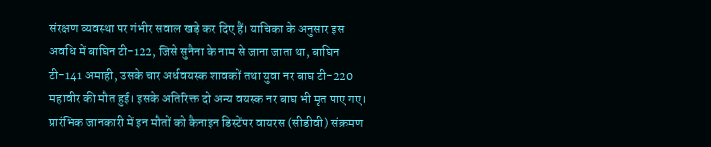संरक्षण व्यवस्था पर गंभीर सवाल खड़े कर दिए हैं। याचिका के अनुसार इस अवधि में बाघिन टी-122, जिसे सुनैना के नाम से जाना जाता था, बाघिन टी-141 अमाही, उसके चार अर्धवयस्क शावकों तथा युवा नर बाघ टी-220 महावीर की मौत हुई। इसके अतिरिक्त दो अन्य वयस्क नर बाघ भी मृत पाए गए। प्रारंभिक जानकारी में इन मौतों को कैनाइन डिस्टेंपर वायरस (सीडीवी) संक्रमण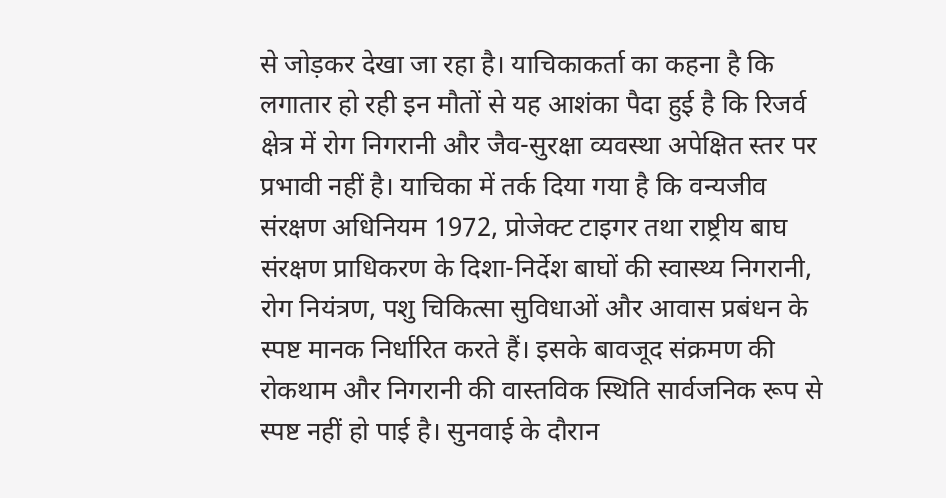से जोड़कर देखा जा रहा है। याचिकाकर्ता का कहना है कि लगातार हो रही इन मौतों से यह आशंका पैदा हुई है कि रिजर्व क्षेत्र में रोग निगरानी और जैव-सुरक्षा व्यवस्था अपेक्षित स्तर पर प्रभावी नहीं है। याचिका में तर्क दिया गया है कि वन्यजीव संरक्षण अधिनियम 1972, प्रोजेक्ट टाइगर तथा राष्ट्रीय बाघ संरक्षण प्राधिकरण के दिशा-निर्देश बाघों की स्वास्थ्य निगरानी, रोग नियंत्रण, पशु चिकित्सा सुविधाओं और आवास प्रबंधन के स्पष्ट मानक निर्धारित करते हैं। इसके बावजूद संक्रमण की रोकथाम और निगरानी की वास्तविक स्थिति सार्वजनिक रूप से स्पष्ट नहीं हो पाई है। सुनवाई के दौरान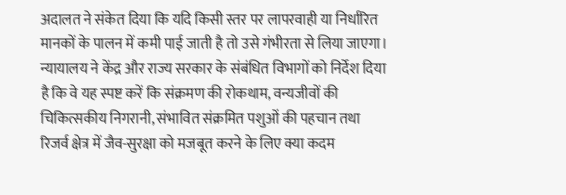अदालत ने संकेत दिया कि यदि किसी स्तर पर लापरवाही या निर्धारित मानकों के पालन में कमी पाई जाती है तो उसे गंभीरता से लिया जाएगा। न्यायालय ने केंद्र और राज्य सरकार के संबंधित विभागों को निर्देश दिया है कि वे यह स्पष्ट करें कि संक्रमण की रोकथाम, वन्यजीवों की चिकित्सकीय निगरानी, संभावित संक्रमित पशुओं की पहचान तथा रिजर्व क्षेत्र में जैव-सुरक्षा को मजबूत करने के लिए क्या कदम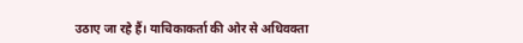उठाए जा रहे हैं। याचिकाकर्ता की ओर से अधिवक्ता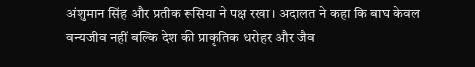अंशुमान सिंह और प्रतीक रूसिया ने पक्ष रखा। अदालत ने कहा कि बाघ केवल वन्यजीव नहीं बल्कि देश की प्राकृतिक धरोहर और जैव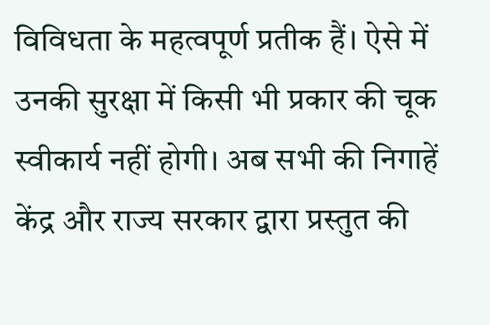विविधता के महत्वपूर्ण प्रतीक हैं। ऐसे में उनकी सुरक्षा में किसी भी प्रकार की चूक स्वीकार्य नहीं होगी। अब सभी की निगाहें केंद्र और राज्य सरकार द्वारा प्रस्तुत की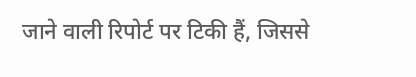जाने वाली रिपोर्ट पर टिकी हैं, जिससे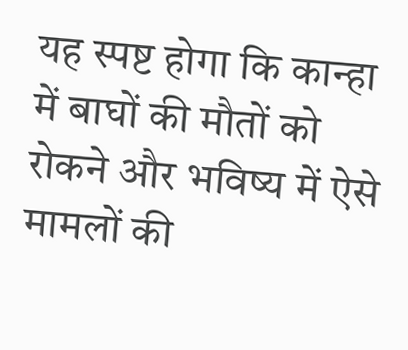यह स्पष्ट होगा कि कान्हा में बाघों की मौतों को रोकने और भविष्य में ऐसे मामलों की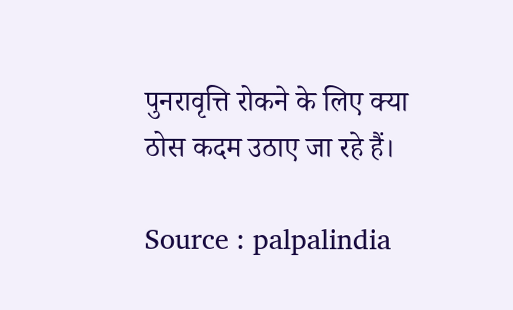पुनरावृत्ति रोकने के लिए क्या ठोस कदम उठाए जा रहे हैं।

Source : palpalindia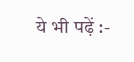ये भी पढ़ें :-